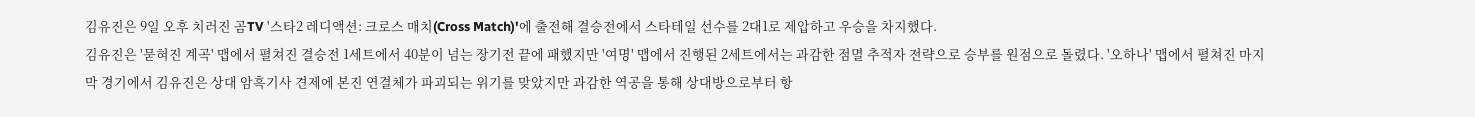김유진은 9일 오후 치러진 곰TV '스타2 레디액션: 크로스 매치(Cross Match)'에 출전해 결승전에서 스타테일 선수를 2대1로 제압하고 우승을 차지했다.
김유진은 '묻혀진 계곡' 맵에서 펼쳐진 결승전 1세트에서 40분이 넘는 장기전 끝에 패했지만 '여명' 맵에서 진행된 2세트에서는 과감한 점멸 추적자 전략으로 승부를 원점으로 돌렸다. '오하나' 맵에서 펼쳐진 마지막 경기에서 김유진은 상대 암흑기사 견제에 본진 연결체가 파괴되는 위기를 맞았지만 과감한 역공을 통해 상대방으로부터 항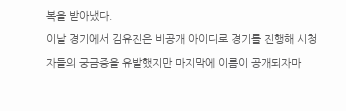복을 받아냈다.
이날 경기에서 김유진은 비공개 아이디로 경기를 진행해 시청자들의 궁금증을 유발했지만 마지막에 이름이 공개되자마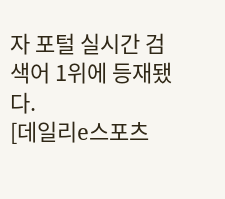자 포털 실시간 검색어 1위에 등재됐다.
[데일리e스포츠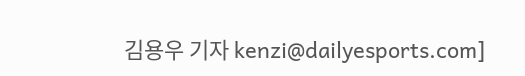김용우 기자 kenzi@dailyesports.com]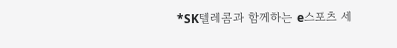*SK텔레콤과 함께하는 e스포츠 세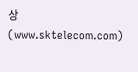상(www.sktelecom.com)